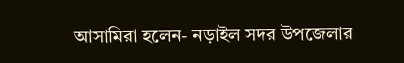আসামিরা হলেন- নড়াইল সদর উপজেলার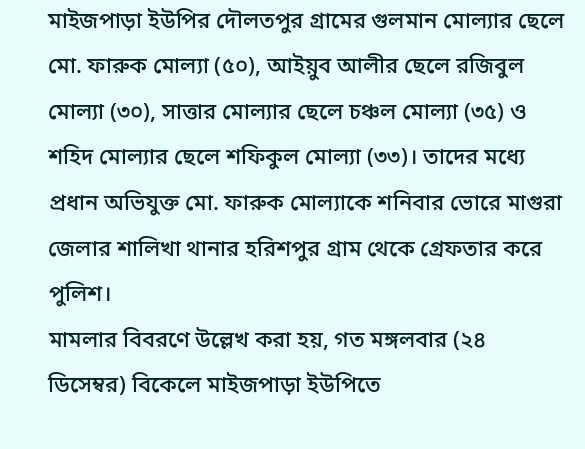মাইজপাড়া ইউপির দৌলতপুর গ্রামের গুলমান মোল্যার ছেলে মো. ফারুক মোল্যা (৫০), আইয়ুব আলীর ছেলে রজিবুল মোল্যা (৩০), সাত্তার মোল্যার ছেলে চঞ্চল মোল্যা (৩৫) ও শহিদ মোল্যার ছেলে শফিকুল মোল্যা (৩৩)। তাদের মধ্যে প্রধান অভিযুক্ত মো. ফারুক মোল্যাকে শনিবার ভোরে মাগুরা জেলার শালিখা থানার হরিশপুর গ্রাম থেকে গ্রেফতার করে পুলিশ।
মামলার বিবরণে উল্লেখ করা হয়, গত মঙ্গলবার (২৪ ডিসেম্বর) বিকেলে মাইজপাড়া ইউপিতে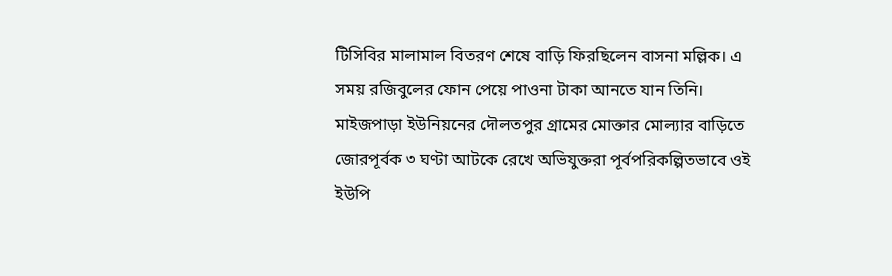টিসিবির মালামাল বিতরণ শেষে বাড়ি ফিরছিলেন বাসনা মল্লিক। এ সময় রজিবুলের ফোন পেয়ে পাওনা টাকা আনতে যান তিনি। মাইজপাড়া ইউনিয়নের দৌলতপুর গ্রামের মোক্তার মোল্যার বাড়িতে জোরপূর্বক ৩ ঘণ্টা আটকে রেখে অভিযুক্তরা পূর্বপরিকল্পিতভাবে ওই ইউপি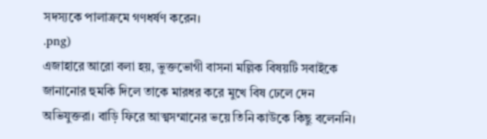সদস্যকে পালাক্রমে গণধর্ষণ করেন।
.png)
এজাহারে আরো বলা হয়, ভুক্তভোগী বাসনা মল্লিক বিষয়টি সবাইকে জানানোর হুমকি দিলে তাকে মারধর করে মুখে বিষ ঢেলে দেন অভিযুক্তরা। বাড়ি ফিরে আত্মসম্মানের ভয়ে তিনি কাউকে কিছু বলেননি।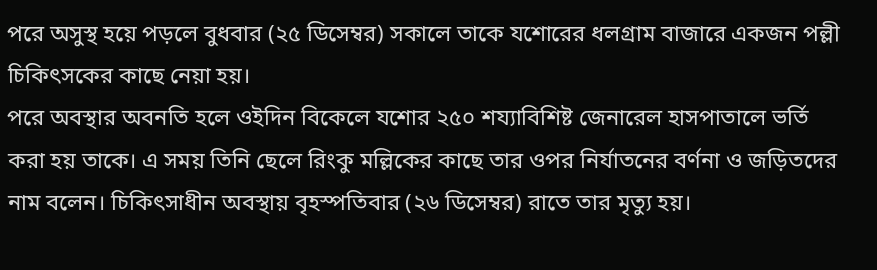পরে অসুস্থ হয়ে পড়লে বুধবার (২৫ ডিসেম্বর) সকালে তাকে যশোরের ধলগ্রাম বাজারে একজন পল্লী চিকিৎসকের কাছে নেয়া হয়।
পরে অবস্থার অবনতি হলে ওইদিন বিকেলে যশোর ২৫০ শয্যাবিশিষ্ট জেনারেল হাসপাতালে ভর্তি করা হয় তাকে। এ সময় তিনি ছেলে রিংকু মল্লিকের কাছে তার ওপর নির্যাতনের বর্ণনা ও জড়িতদের নাম বলেন। চিকিৎসাধীন অবস্থায় বৃহস্পতিবার (২৬ ডিসেম্বর) রাতে তার মৃত্যু হয়।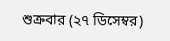শুক্রবার (২৭ ডিসেম্বর)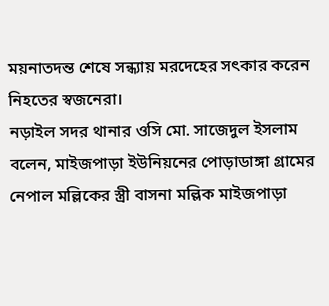ময়নাতদন্ত শেষে সন্ধ্যায় মরদেহের সৎকার করেন নিহতের স্বজনেরা।
নড়াইল সদর থানার ওসি মো. সাজেদুল ইসলাম বলেন, মাইজপাড়া ইউনিয়নের পোড়াডাঙ্গা গ্রামের নেপাল মল্লিকের স্ত্রী বাসনা মল্লিক মাইজপাড়া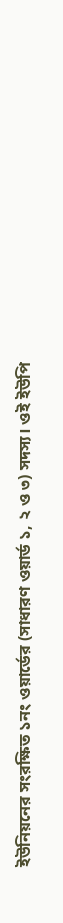ইউনিয়নের সংরক্ষিত ১নং ওয়ার্ডের (সাধারণ ওয়ার্ড ১, ২ ও ৩) সদস্য। ওই ইউপি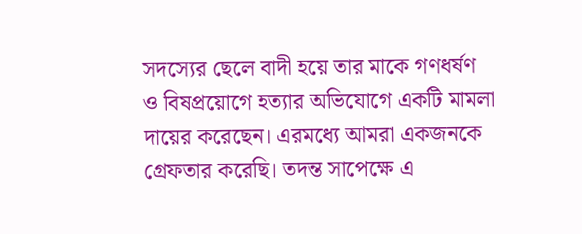সদস্যের ছেলে বাদী হয়ে তার মাকে গণধর্ষণ ও বিষপ্রয়োগে হত্যার অভিযোগে একটি মামলা দায়ের করেছেন। এরমধ্যে আমরা একজনকে গ্রেফতার করেছি। তদন্ত সাপেক্ষে এ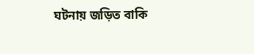ঘটনায় জড়িত বাকি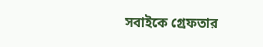সবাইকে গ্রেফতার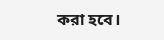করা হবে।